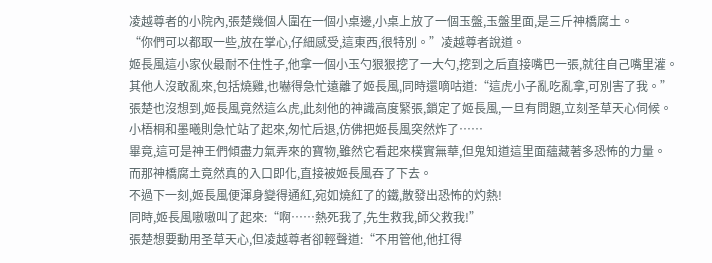凌越尊者的小院內,張楚幾個人圍在一個小桌邊,小桌上放了一個玉盤,玉盤里面,是三斤神橋腐土。
“你們可以都取一些,放在掌心,仔細感受,這東西,很特別。”凌越尊者說道。
姬長風這小家伙最耐不住性子,他拿一個小玉勺狠狠挖了一大勺,挖到之后直接嘴巴一張,就往自己嘴里灌。
其他人沒敢亂來,包括燒雞,也嚇得急忙遠離了姬長風,同時還嘀咕道:“這虎小子亂吃亂拿,可別害了我。”
張楚也沒想到,姬長風竟然這么虎,此刻他的神識高度緊張,鎖定了姬長風,一旦有問題,立刻圣草天心伺候。
小梧桐和墨曦則急忙站了起來,匆忙后退,仿佛把姬長風突然炸了……
畢竟,這可是神王們傾盡力氣弄來的寶物,雖然它看起來樸實無華,但鬼知道這里面蘊藏著多恐怖的力量。
而那神橋腐土竟然真的入口即化,直接被姬長風吞了下去。
不過下一刻,姬長風便渾身變得通紅,宛如燒紅了的鐵,散發出恐怖的灼熱!
同時,姬長風嗷嗷叫了起來:“啊……熱死我了,先生救我,師父救我!”
張楚想要動用圣草天心,但凌越尊者卻輕聲道:“不用管他,他扛得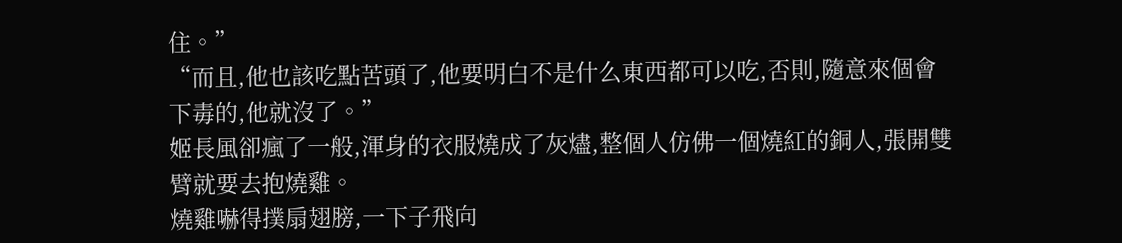住。”
“而且,他也該吃點苦頭了,他要明白不是什么東西都可以吃,否則,隨意來個會下毒的,他就沒了。”
姬長風卻瘋了一般,渾身的衣服燒成了灰燼,整個人仿佛一個燒紅的銅人,張開雙臂就要去抱燒雞。
燒雞嚇得撲扇翅膀,一下子飛向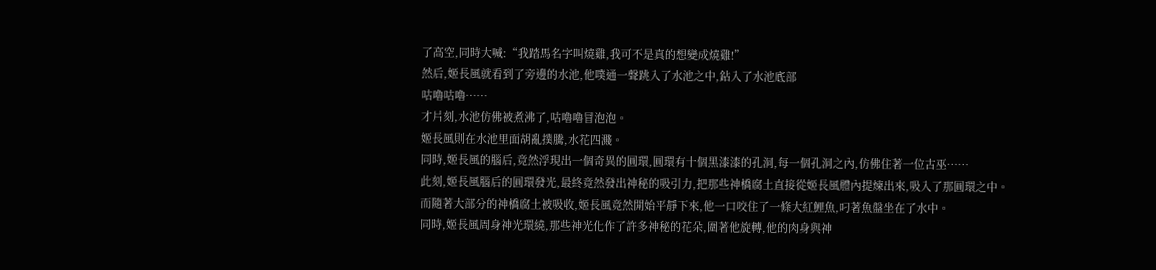了高空,同時大喊:“我踏馬名字叫燒雞,我可不是真的想變成燒雞!”
然后,姬長風就看到了旁邊的水池,他噗通一聲跳入了水池之中,鉆入了水池底部
咕嚕咕嚕……
才片刻,水池仿佛被煮沸了,咕嚕嚕冒泡泡。
姬長風則在水池里面胡亂撲騰,水花四濺。
同時,姬長風的腦后,竟然浮現出一個奇異的圓環,圓環有十個黑漆漆的孔洞,每一個孔洞之內,仿佛住著一位古巫……
此刻,姬長風腦后的圓環發光,最終竟然發出神秘的吸引力,把那些神橋腐土直接從姬長風體內提煉出來,吸入了那圓環之中。
而隨著大部分的神橋腐土被吸收,姬長風竟然開始平靜下來,他一口咬住了一條大紅鯉魚,叼著魚盤坐在了水中。
同時,姬長風周身神光環繞,那些神光化作了許多神秘的花朵,圍著他旋轉,他的肉身與神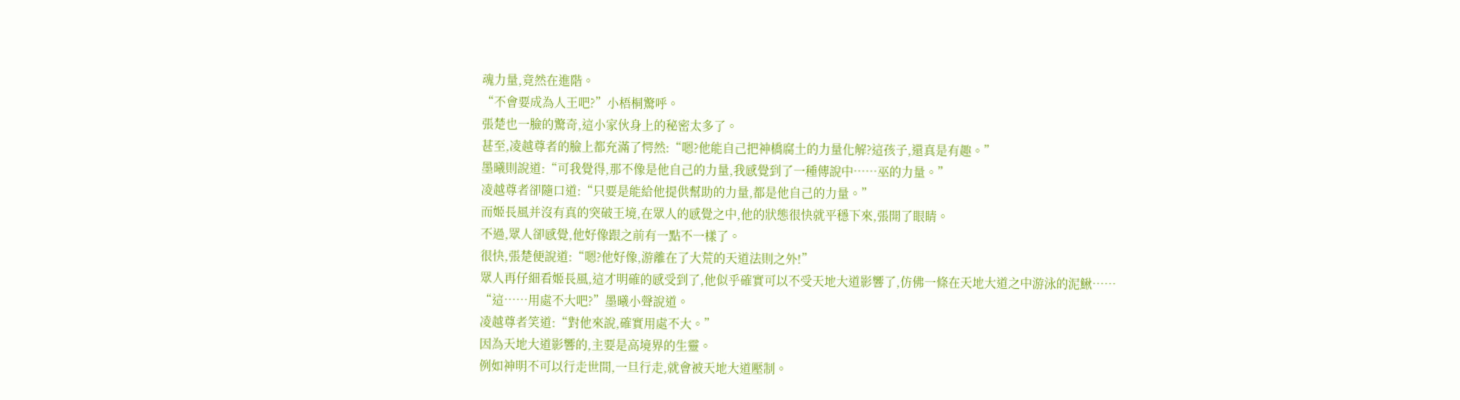魂力量,竟然在進階。
“不會要成為人王吧?”小梧桐驚呼。
張楚也一臉的驚奇,這小家伙身上的秘密太多了。
甚至,凌越尊者的臉上都充滿了愕然:“嗯?他能自己把神橋腐土的力量化解?這孩子,還真是有趣。”
墨曦則說道:“可我覺得,那不像是他自己的力量,我感覺到了一種傳說中……巫的力量。”
凌越尊者卻隨口道:“只要是能給他提供幫助的力量,都是他自己的力量。”
而姬長風并沒有真的突破王境,在眾人的感覺之中,他的狀態很快就平穩下來,張開了眼睛。
不過,眾人卻感覺,他好像跟之前有一點不一樣了。
很快,張楚便說道:“嗯?他好像,游離在了大荒的天道法則之外!”
眾人再仔細看姬長風,這才明確的感受到了,他似乎確實可以不受天地大道影響了,仿佛一條在天地大道之中游泳的泥鰍……
“這……用處不大吧?”墨曦小聲說道。
凌越尊者笑道:“對他來說,確實用處不大。”
因為天地大道影響的,主要是高境界的生靈。
例如神明不可以行走世間,一旦行走,就會被天地大道壓制。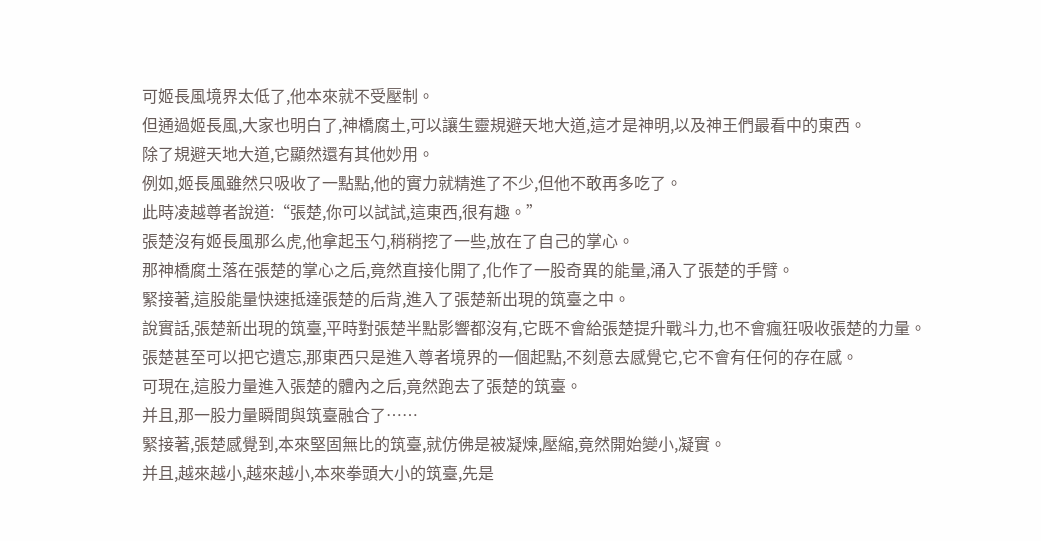可姬長風境界太低了,他本來就不受壓制。
但通過姬長風,大家也明白了,神橋腐土,可以讓生靈規避天地大道,這才是神明,以及神王們最看中的東西。
除了規避天地大道,它顯然還有其他妙用。
例如,姬長風雖然只吸收了一點點,他的實力就精進了不少,但他不敢再多吃了。
此時凌越尊者說道:“張楚,你可以試試,這東西,很有趣。”
張楚沒有姬長風那么虎,他拿起玉勺,稍稍挖了一些,放在了自己的掌心。
那神橋腐土落在張楚的掌心之后,竟然直接化開了,化作了一股奇異的能量,涌入了張楚的手臂。
緊接著,這股能量快速抵達張楚的后背,進入了張楚新出現的筑臺之中。
說實話,張楚新出現的筑臺,平時對張楚半點影響都沒有,它既不會給張楚提升戰斗力,也不會瘋狂吸收張楚的力量。
張楚甚至可以把它遺忘,那東西只是進入尊者境界的一個起點,不刻意去感覺它,它不會有任何的存在感。
可現在,這股力量進入張楚的體內之后,竟然跑去了張楚的筑臺。
并且,那一股力量瞬間與筑臺融合了……
緊接著,張楚感覺到,本來堅固無比的筑臺,就仿佛是被凝煉,壓縮,竟然開始變小,凝實。
并且,越來越小,越來越小,本來拳頭大小的筑臺,先是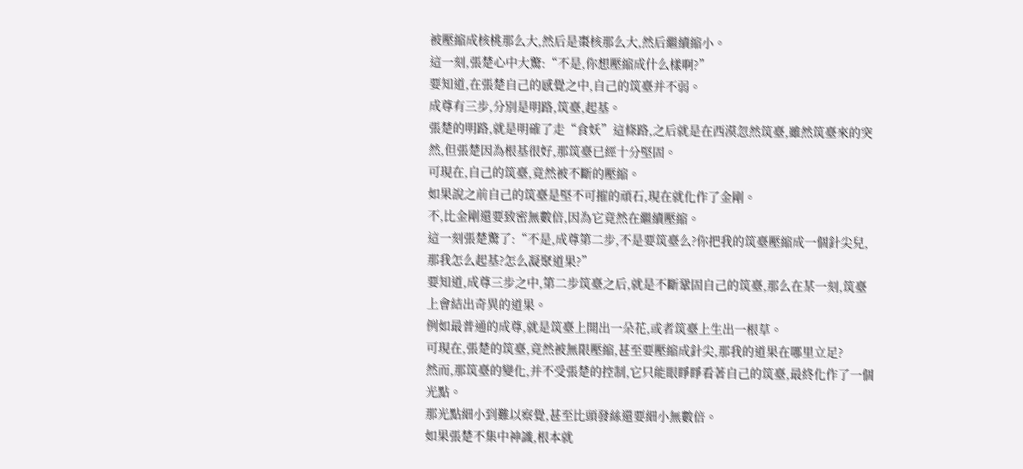被壓縮成核桃那么大,然后是棗核那么大,然后繼續縮小。
這一刻,張楚心中大驚:“不是,你想壓縮成什么樣啊?”
要知道,在張楚自己的感覺之中,自己的筑臺并不弱。
成尊有三步,分別是明路,筑臺,起基。
張楚的明路,就是明確了走“食妖”這條路,之后就是在西漠忽然筑臺,雖然筑臺來的突然,但張楚因為根基很好,那筑臺已經十分堅固。
可現在,自己的筑臺,竟然被不斷的壓縮。
如果說之前自己的筑臺是堅不可摧的頑石,現在就化作了金剛。
不,比金剛還要致密無數倍,因為它竟然在繼續壓縮。
這一刻張楚驚了:“不是,成尊第二步,不是要筑臺么?你把我的筑臺壓縮成一個針尖兒,那我怎么起基?怎么凝聚道果?”
要知道,成尊三步之中,第二步筑臺之后,就是不斷鞏固自己的筑臺,那么在某一刻,筑臺上會結出奇異的道果。
例如最普通的成尊,就是筑臺上開出一朵花,或者筑臺上生出一根草。
可現在,張楚的筑臺,竟然被無限壓縮,甚至要壓縮成針尖,那我的道果在哪里立足?
然而,那筑臺的變化,并不受張楚的控制,它只能眼睜睜看著自己的筑臺,最終化作了一個光點。
那光點細小到難以察覺,甚至比頭發絲還要細小無數倍。
如果張楚不集中神識,根本就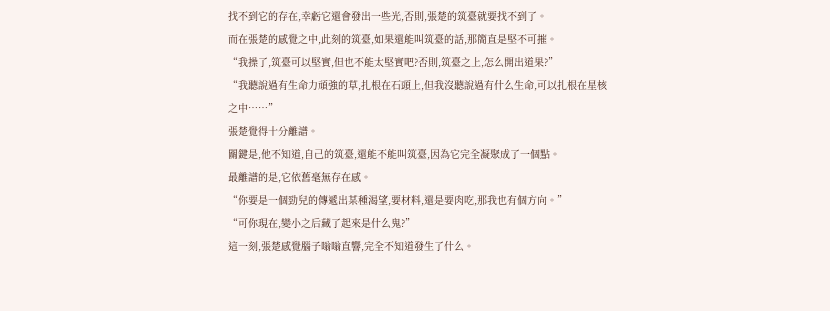找不到它的存在,幸虧它還會發出一些光,否則,張楚的筑臺就要找不到了。
而在張楚的感覺之中,此刻的筑臺,如果還能叫筑臺的話,那簡直是堅不可摧。
“我操了,筑臺可以堅實,但也不能太堅實吧?否則,筑臺之上,怎么開出道果?”
“我聽說過有生命力頑強的草,扎根在石頭上,但我沒聽說過有什么生命,可以扎根在星核之中……”
張楚覺得十分離譜。
關鍵是,他不知道,自己的筑臺,還能不能叫筑臺,因為它完全凝聚成了一個點。
最離譜的是,它依舊毫無存在感。
“你要是一個勁兒的傳遞出某種渴望,要材料,還是要肉吃,那我也有個方向。”
“可你現在,變小之后藏了起來是什么鬼?”
這一刻,張楚感覺腦子嗡嗡直響,完全不知道發生了什么。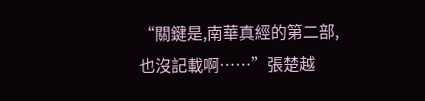“關鍵是,南華真經的第二部,也沒記載啊……”張楚越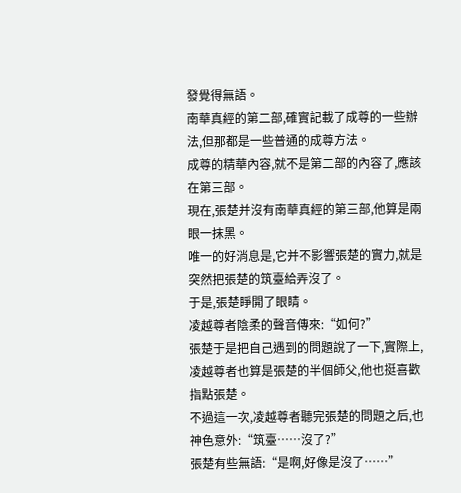發覺得無語。
南華真經的第二部,確實記載了成尊的一些辦法,但那都是一些普通的成尊方法。
成尊的精華內容,就不是第二部的內容了,應該在第三部。
現在,張楚并沒有南華真經的第三部,他算是兩眼一抹黑。
唯一的好消息是,它并不影響張楚的實力,就是突然把張楚的筑臺給弄沒了。
于是,張楚睜開了眼睛。
凌越尊者陰柔的聲音傳來:“如何?”
張楚于是把自己遇到的問題說了一下,實際上,凌越尊者也算是張楚的半個師父,他也挺喜歡指點張楚。
不過這一次,凌越尊者聽完張楚的問題之后,也神色意外:“筑臺……沒了?”
張楚有些無語:“是啊,好像是沒了……”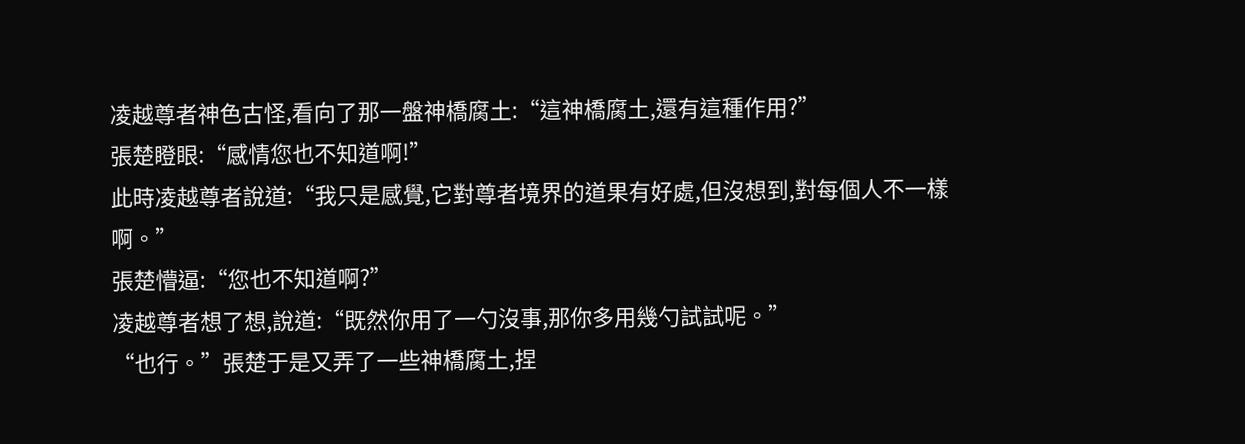凌越尊者神色古怪,看向了那一盤神橋腐土:“這神橋腐土,還有這種作用?”
張楚瞪眼:“感情您也不知道啊!”
此時凌越尊者說道:“我只是感覺,它對尊者境界的道果有好處,但沒想到,對每個人不一樣啊。”
張楚懵逼:“您也不知道啊?”
凌越尊者想了想,說道:“既然你用了一勺沒事,那你多用幾勺試試呢。”
“也行。”張楚于是又弄了一些神橋腐土,捏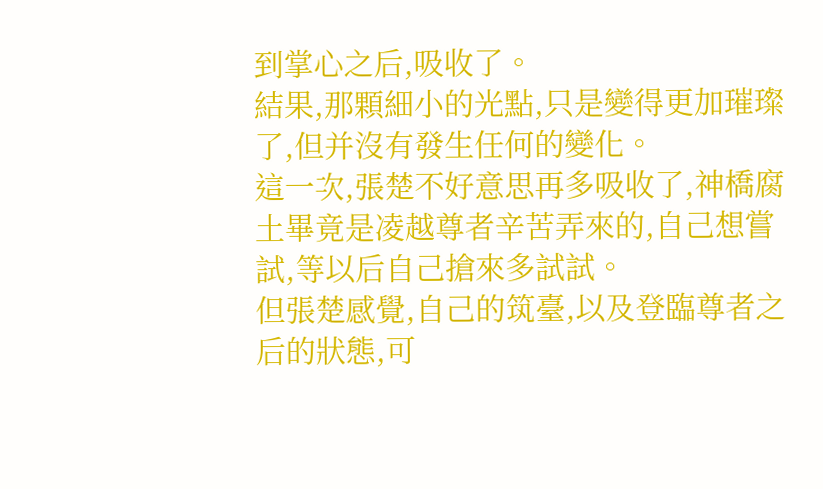到掌心之后,吸收了。
結果,那顆細小的光點,只是變得更加璀璨了,但并沒有發生任何的變化。
這一次,張楚不好意思再多吸收了,神橋腐土畢竟是凌越尊者辛苦弄來的,自己想嘗試,等以后自己搶來多試試。
但張楚感覺,自己的筑臺,以及登臨尊者之后的狀態,可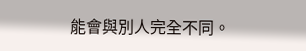能會與別人完全不同。